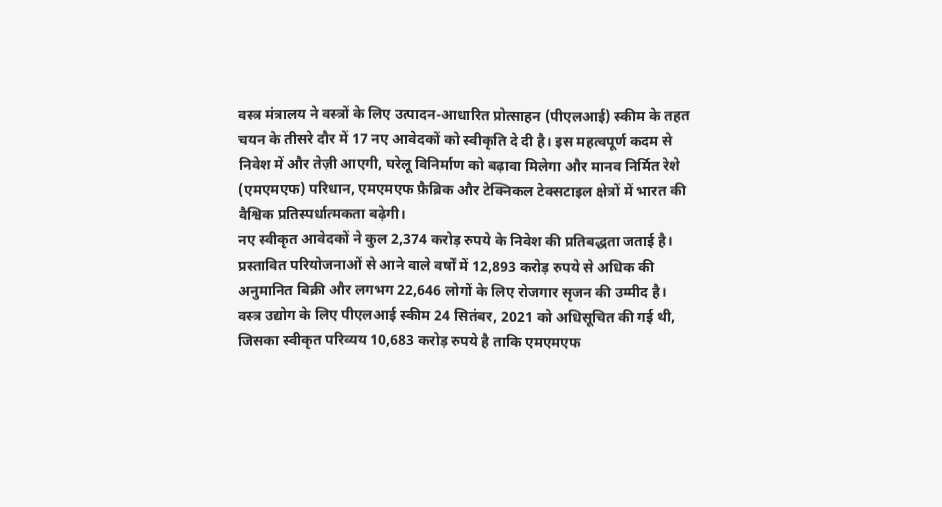वस्त्र मंत्रालय ने वस्त्रों के लिए उत्पादन-आधारित प्रोत्साहन (पीएलआई) स्कीम के तहत चयन के तीसरे दौर में 17 नए आवेदकों को स्वीकृति दे दी है। इस महत्वपूर्ण कदम से निवेश में और तेज़ी आएगी, घरेलू विनिर्माण को बढ़ावा मिलेगा और मानव निर्मित रेशे (एमएमएफ) परिधान, एमएमएफ फ़ैब्रिक और टेक्निकल टेक्सटाइल क्षेत्रों में भारत की वैश्विक प्रतिस्पर्धात्मकता बढ़ेगी।
नए स्वीकृत आवेदकों ने कुल 2,374 करोड़ रुपये के निवेश की प्रतिबद्धता जताई है। प्रस्तावित परियोजनाओं से आने वाले वर्षों में 12,893 करोड़ रुपये से अधिक की अनुमानित बिक्री और लगभग 22,646 लोगों के लिए रोजगार सृजन की उम्मीद है।
वस्त्र उद्योग के लिए पीएलआई स्कीम 24 सितंबर, 2021 को अधिसूचित की गई थी, जिसका स्वीकृत परिव्यय 10,683 करोड़ रुपये है ताकि एमएमएफ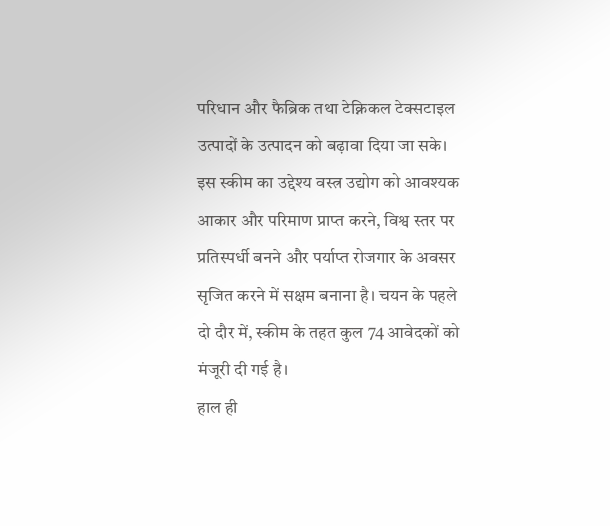परिधान और फैब्रिक तथा टेक्निकल टेक्सटाइल उत्पादों के उत्पादन को बढ़ावा दिया जा सके। इस स्कीम का उद्देश्य वस्त्र उद्योग को आवश्यक आकार और परिमाण प्राप्त करने, विश्व स्तर पर प्रतिस्पर्धी बनने और पर्याप्त रोजगार के अवसर सृजित करने में सक्षम बनाना है। चयन के पहले दो दौर में, स्कीम के तहत कुल 74 आवेदकों को मंजूरी दी गई है।
हाल ही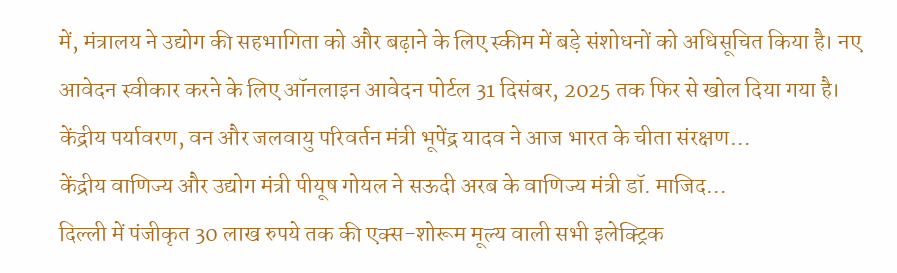में, मंत्रालय ने उद्योग की सहभागिता को और बढ़ाने के लिए स्कीम में बड़े संशोधनों को अधिसूचित किया है। नए आवेदन स्वीकार करने के लिए ऑनलाइन आवेदन पोर्टल 31 दिसंबर, 2025 तक फिर से खोल दिया गया है।
केंद्रीय पर्यावरण, वन और जलवायु परिवर्तन मंत्री भूपेंद्र यादव ने आज भारत के चीता संरक्षण…
केंद्रीय वाणिज्य और उद्योग मंत्री पीयूष गोयल ने सऊदी अरब के वाणिज्य मंत्री डॉ. माजिद…
दिल्ली में पंजीकृत 30 लाख रुपये तक की एक्स-शोरूम मूल्य वाली सभी इलेक्ट्रिक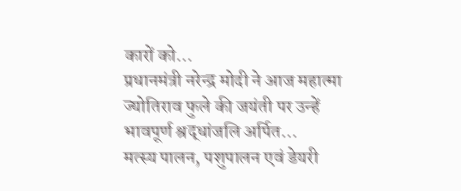कारों को…
प्रधानमंत्री नरेन्द्र मोदी ने आज महात्मा ज्योतिराव फुले की जयंती पर उन्हें भावपूर्ण श्रद्धांजलि अर्पित…
मत्स्य पालन, पशुपालन एवं डेयरी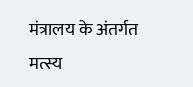मंत्रालय के अंतर्गत मत्स्य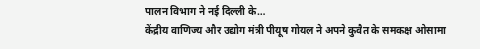पालन विभाग ने नई दिल्ली के…
केंद्रीय वाणिज्य और उद्योग मंत्री पीयूष गोयल ने अपने कुवैत के समकक्ष ओसामा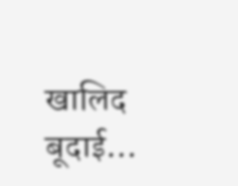खालिद बूदाई…